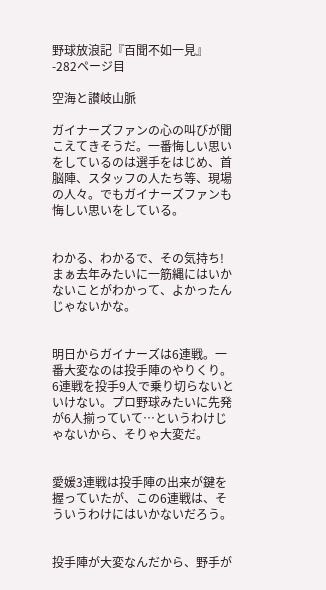野球放浪記『百聞不如一見』 -282ページ目

空海と讃岐山脈

ガイナーズファンの心の叫びが聞こえてきそうだ。一番悔しい思いをしているのは選手をはじめ、首脳陣、スタッフの人たち等、現場の人々。でもガイナーズファンも悔しい思いをしている。


わかる、わかるで、その気持ち!まぁ去年みたいに一筋縄にはいかないことがわかって、よかったんじゃないかな。


明日からガイナーズは6連戦。一番大変なのは投手陣のやりくり。6連戦を投手9人で乗り切らないといけない。プロ野球みたいに先発が6人揃っていて…というわけじゃないから、そりゃ大変だ。


愛媛3連戦は投手陣の出来が鍵を握っていたが、この6連戦は、そういうわけにはいかないだろう。


投手陣が大変なんだから、野手が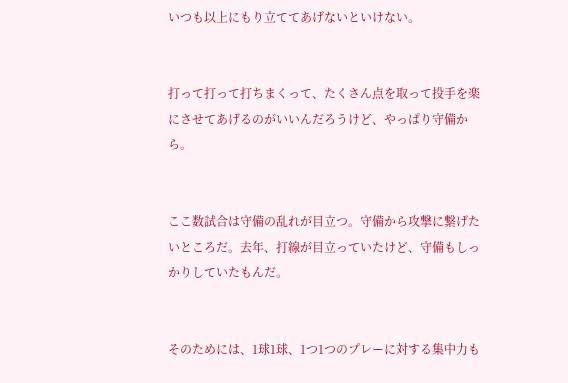いつも以上にもり立ててあげないといけない。


打って打って打ちまくって、たくさん点を取って投手を楽にさせてあげるのがいいんだろうけど、やっぱり守備から。


ここ数試合は守備の乱れが目立つ。守備から攻撃に繋げたいところだ。去年、打線が目立っていたけど、守備もしっかりしていたもんだ。


そのためには、1球1球、1つ1つのプレーに対する集中力も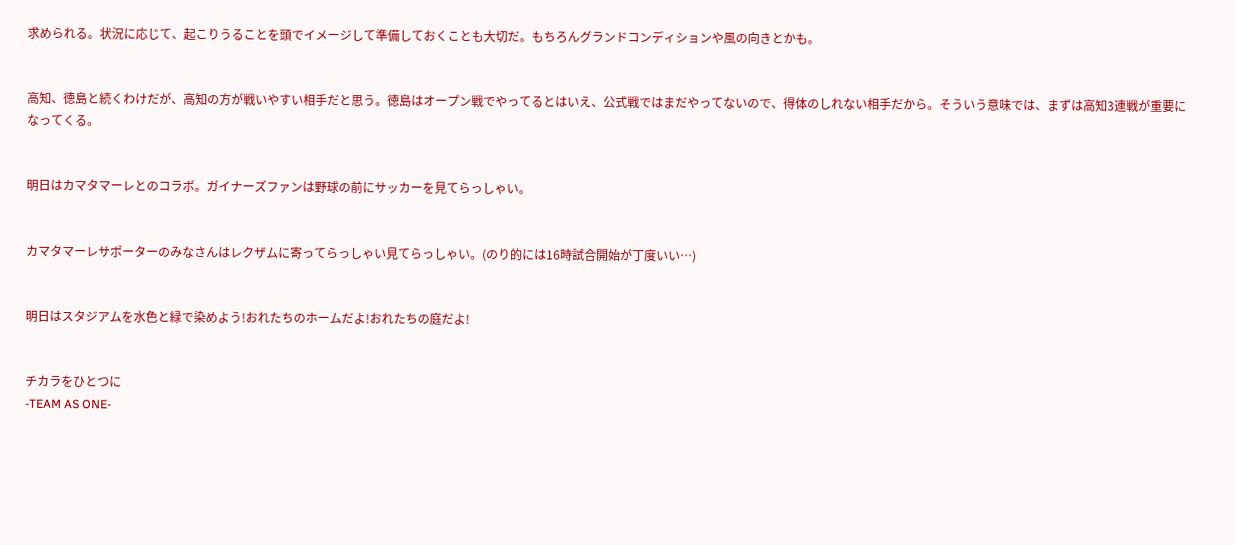求められる。状況に応じて、起こりうることを頭でイメージして準備しておくことも大切だ。もちろんグランドコンディションや風の向きとかも。


高知、徳島と続くわけだが、高知の方が戦いやすい相手だと思う。徳島はオープン戦でやってるとはいえ、公式戦ではまだやってないので、得体のしれない相手だから。そういう意味では、まずは高知3連戦が重要になってくる。


明日はカマタマーレとのコラボ。ガイナーズファンは野球の前にサッカーを見てらっしゃい。


カマタマーレサポーターのみなさんはレクザムに寄ってらっしゃい見てらっしゃい。(のり的には16時試合開始が丁度いい…)


明日はスタジアムを水色と緑で染めよう!おれたちのホームだよ!おれたちの庭だよ!


チカラをひとつに
-TEAM AS ONE-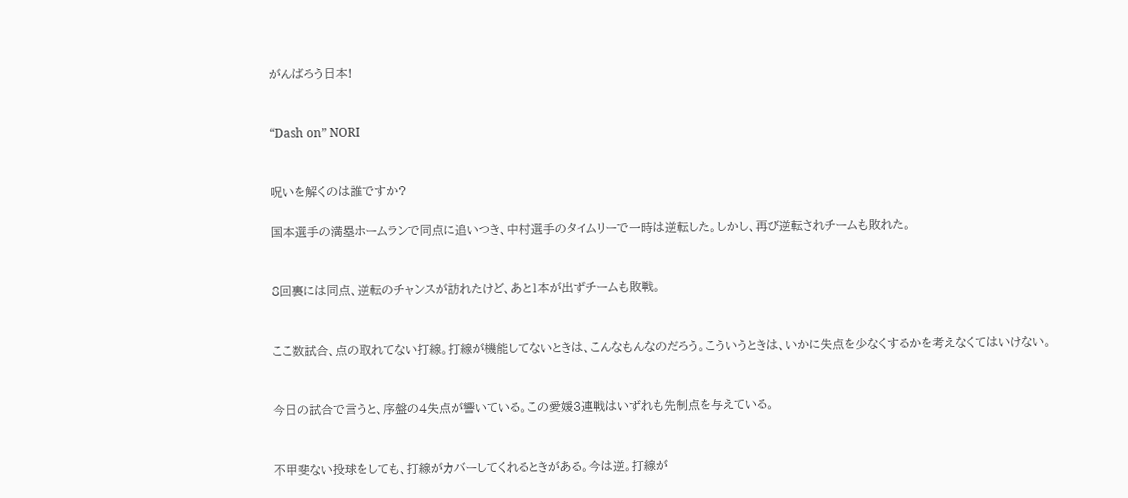がんばろう日本!


“Dash on” NORI


呪いを解くのは誰ですか?

国本選手の満塁ホームランで同点に追いつき、中村選手のタイムリーで一時は逆転した。しかし、再び逆転されチームも敗れた。


8回裏には同点、逆転のチャンスが訪れたけど、あと1本が出ずチームも敗戦。


ここ数試合、点の取れてない打線。打線が機能してないときは、こんなもんなのだろう。こういうときは、いかに失点を少なくするかを考えなくてはいけない。


今日の試合で言うと、序盤の4失点が響いている。この愛媛3連戦はいずれも先制点を与えている。


不甲斐ない投球をしても、打線がカバーしてくれるときがある。今は逆。打線が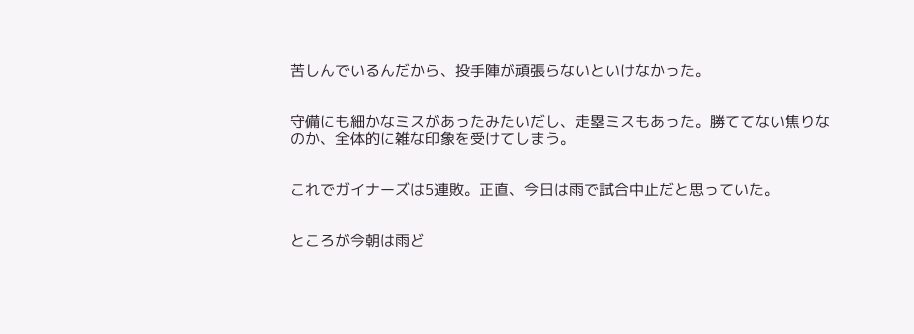苦しんでいるんだから、投手陣が頑張らないといけなかった。


守備にも細かなミスがあったみたいだし、走塁ミスもあった。勝ててない焦りなのか、全体的に雑な印象を受けてしまう。


これでガイナーズは5連敗。正直、今日は雨で試合中止だと思っていた。


ところが今朝は雨ど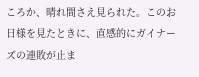ころか、晴れ間さえ見られた。このお日様を見たときに、直感的にガイナーズの連敗が止ま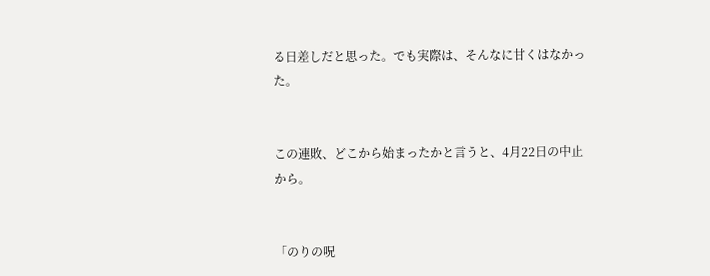る日差しだと思った。でも実際は、そんなに甘くはなかった。


この連敗、どこから始まったかと言うと、4月22日の中止から。


「のりの呪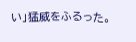い」猛威をふるった。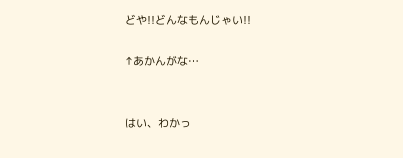どや!!どんなもんじゃい!!

↑あかんがな…


はい、わかっ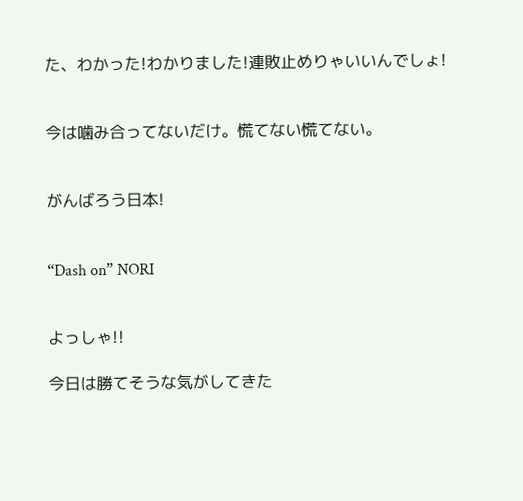た、わかった!わかりました!連敗止めりゃいいんでしょ!


今は噛み合ってないだけ。慌てない慌てない。


がんばろう日本!


“Dash on” NORI


よっしゃ!!

今日は勝てそうな気がしてきた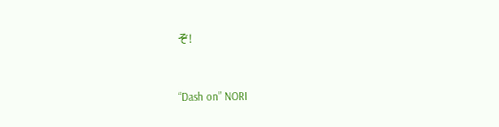ぞ!


“Dash on” NORI